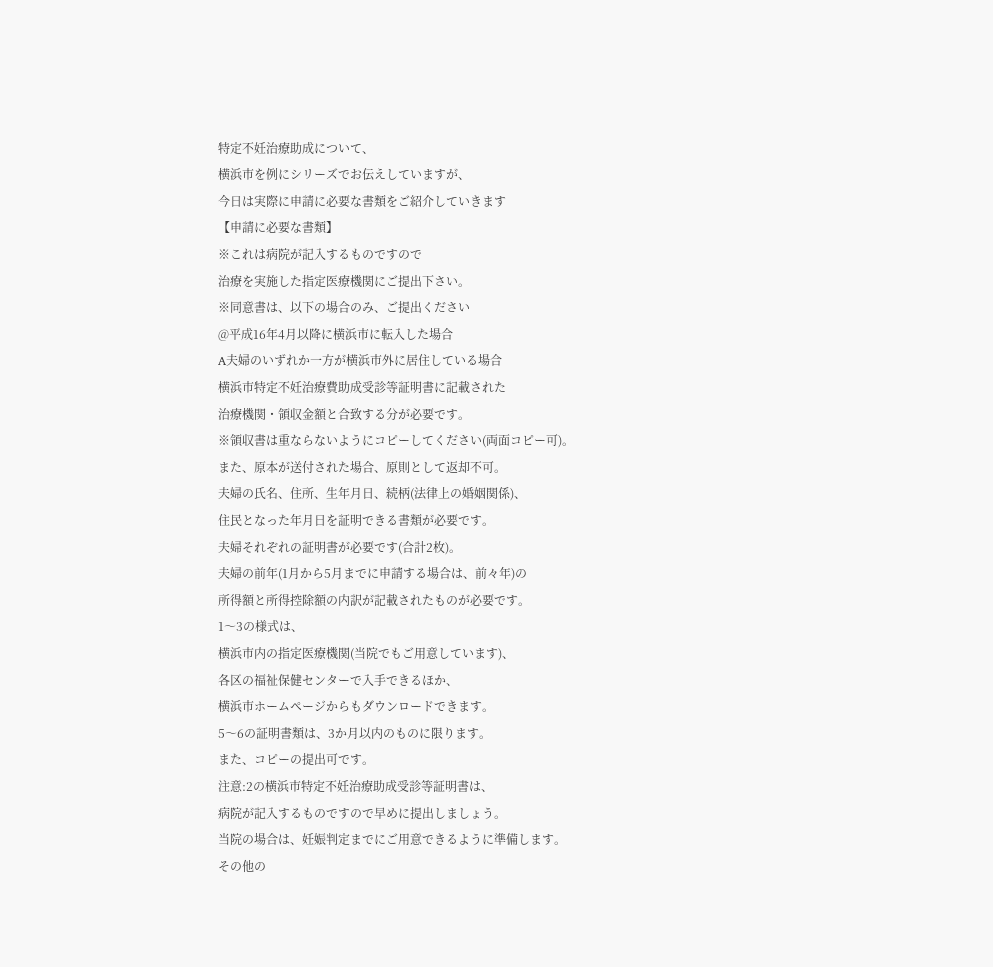特定不妊治療助成について、
横浜市を例にシリーズでお伝えしていますが、
今日は実際に申請に必要な書類をご紹介していきます
【申請に必要な書類】
※これは病院が記入するものですので
治療を実施した指定医療機関にご提出下さい。
※同意書は、以下の場合のみ、ご提出ください
@平成16年4月以降に横浜市に転入した場合
A夫婦のいずれか一方が横浜市外に居住している場合
横浜市特定不妊治療費助成受診等証明書に記載された
治療機関・領収金額と合致する分が必要です。
※領収書は重ならないようにコピーしてください(両面コピー可)。
また、原本が送付された場合、原則として返却不可。
夫婦の氏名、住所、生年月日、続柄(法律上の婚姻関係)、
住民となった年月日を証明できる書類が必要です。
夫婦それぞれの証明書が必要です(合計2枚)。
夫婦の前年(1月から5月までに申請する場合は、前々年)の
所得額と所得控除額の内訳が記載されたものが必要です。
1〜3の様式は、
横浜市内の指定医療機関(当院でもご用意しています)、
各区の福祉保健センターで入手できるほか、
横浜市ホームページからもダウンロードできます。
5〜6の証明書類は、3か月以内のものに限ります。
また、コピーの提出可です。
注意:2の横浜市特定不妊治療助成受診等証明書は、
病院が記入するものですので早めに提出しましょう。
当院の場合は、妊娠判定までにご用意できるように準備します。
その他の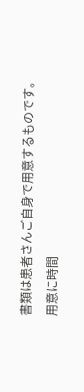書類は患者さんご自身で用意するものです。
用意に時間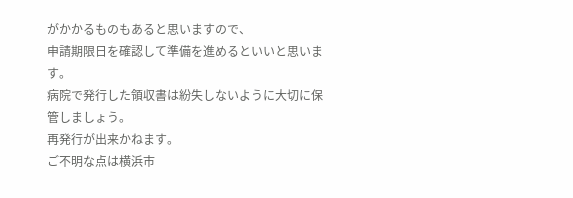がかかるものもあると思いますので、
申請期限日を確認して準備を進めるといいと思います。
病院で発行した領収書は紛失しないように大切に保管しましょう。
再発行が出来かねます。
ご不明な点は横浜市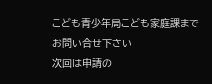こども青少年局こども家庭課までお問い合せ下さい
次回は申請の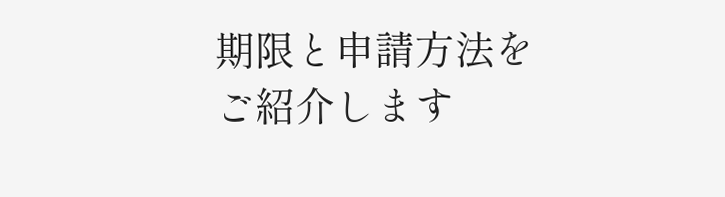期限と申請方法をご紹介します